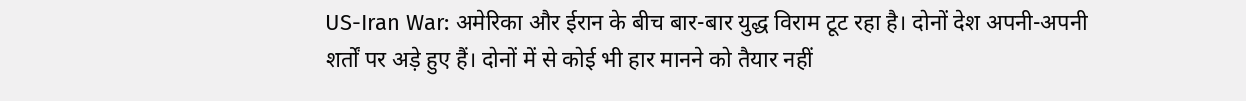US-Iran War: अमेरिका और ईरान के बीच बार-बार युद्ध विराम टूट रहा है। दोनों देश अपनी-अपनी शर्तों पर अड़े हुए हैं। दोनों में से कोई भी हार मानने को तैयार नहीं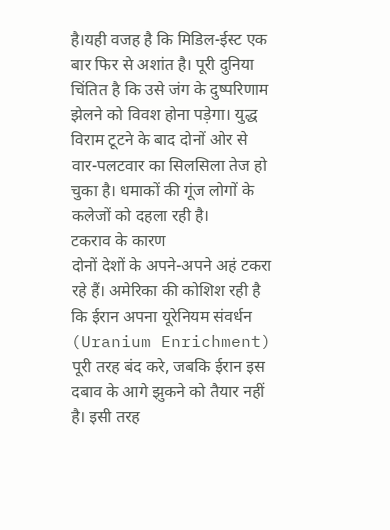है।यही वजह है कि मिडिल-ईस्ट एक बार फिर से अशांत है। पूरी दुनिया चिंतित है कि उसे जंग के दुष्परिणाम झेलने को विवश होना पड़ेगा। युद्ध विराम टूटने के बाद दोनों ओर से वार-पलटवार का सिलसिला तेज हो चुका है। धमाकों की गूंज लोगों के कलेजों को दहला रही है।
टकराव के कारण
दोनों देशों के अपने-अपने अहं टकरा रहे हैं। अमेरिका की कोशिश रही है कि ईरान अपना यूरेनियम संवर्धन (Uranium Enrichment) पूरी तरह बंद करे, जबकि ईरान इस दबाव के आगे झुकने को तैयार नहीं है। इसी तरह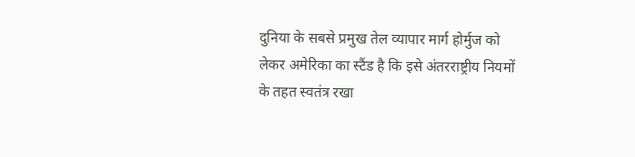दुनिया के सबसे प्रमुख तेल व्यापार मार्ग होर्मुज को लेकर अमेरिका का स्टैंड है कि इसे अंतरराष्ट्रीय नियमों के तहत स्वतंत्र रखा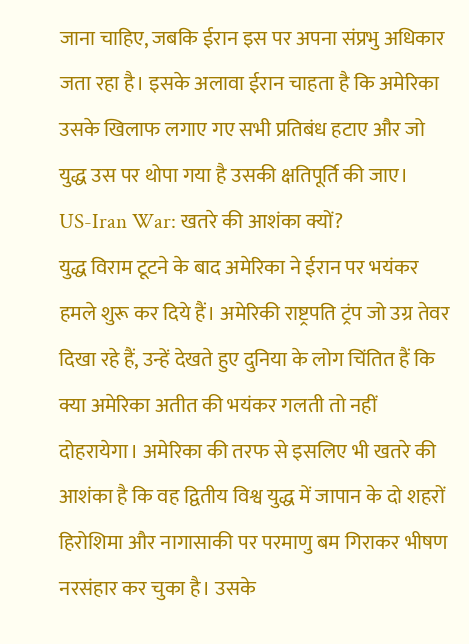जाना चाहिए, जबकि ईरान इस पर अपना संप्रभु अधिकार जता रहा है। इसके अलावा ईरान चाहता है कि अमेरिका उसके खिलाफ लगाए गए सभी प्रतिबंध हटाए और जो युद्ध उस पर थोपा गया है उसकी क्षतिपूर्ति की जाए।
US-Iran War: खतरे की आशंका क्यों?
युद्ध विराम टूटने के बाद अमेरिका ने ईरान पर भयंकर हमले शुरू कर दिये हैं। अमेरिकी राष्ट्रपति ट्रंप जो उग्र तेवर दिखा रहे हैं, उन्हें देखते हुए दुनिया के लोग चिंतित हैं कि क्या अमेरिका अतीत की भयंकर गलती तो नहीं दोहरायेगा। अमेरिका की तरफ से इसलिए भी खतरे की आशंका है कि वह द्वितीय विश्व युद्ध में जापान के दो शहरों हिरोशिमा और नागासाकी पर परमाणु बम गिराकर भीषण नरसंहार कर चुका है। उसके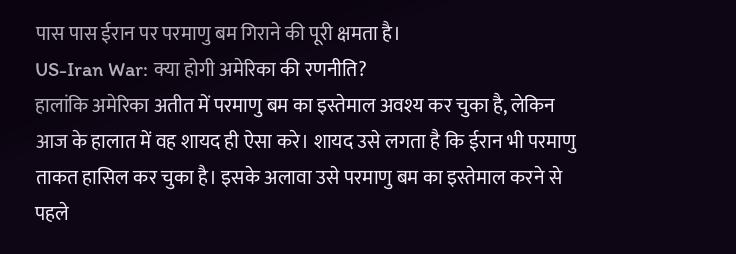पास पास ईरान पर परमाणु बम गिराने की पूरी क्षमता है।
US-Iran War: क्या होगी अमेरिका की रणनीति?
हालांकि अमेरिका अतीत में परमाणु बम का इस्तेमाल अवश्य कर चुका है, लेकिन आज के हालात में वह शायद ही ऐसा करे। शायद उसे लगता है कि ईरान भी परमाणु ताकत हासिल कर चुका है। इसके अलावा उसे परमाणु बम का इस्तेमाल करने से पहले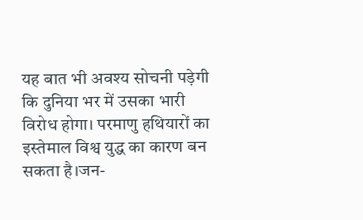यह बात भी अवश्य सोचनी पड़ेगी कि दुनिया भर में उसका भारी विरोध होगा। परमाणु हथियारों का इस्तेमाल विश्व युद्ध का कारण बन सकता है।जन-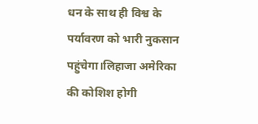धन के साथ ही विश्व के पर्यावरण को भारी नुकसान पहुंचेगा।लिहाजा अमेरिका की कोशिश होगी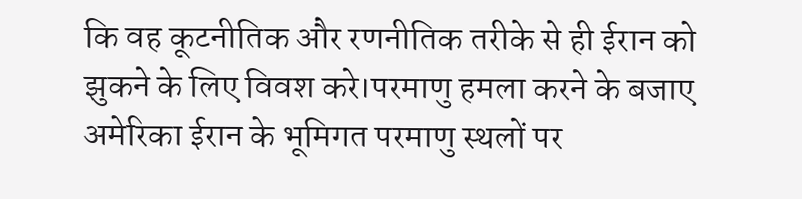कि वह कूटनीतिक और रणनीतिक तरीके से ही ईरान को झुकने के लिए विवश करे।परमाणु हमला करने के बजाए अमेरिका ईरान के भूमिगत परमाणु स्थलों पर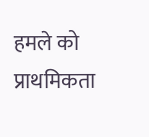हमले को प्राथमिकता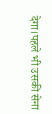देगा।पहले भी उसकी सेना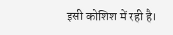इसी कोशिश में रही है।